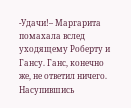-Удачи!– Маргарита помахала вслед уходящему Роберту и Гансу. Ганс, конечно же, не ответил ничего. Насупившись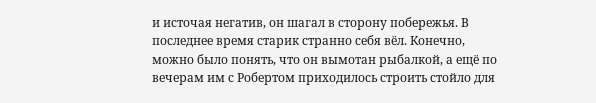и источая негатив, он шагал в сторону побережья. В последнее время старик странно себя вёл. Конечно, можно было понять, что он вымотан рыбалкой, а ещё по вечерам им с Робертом приходилось строить стойло для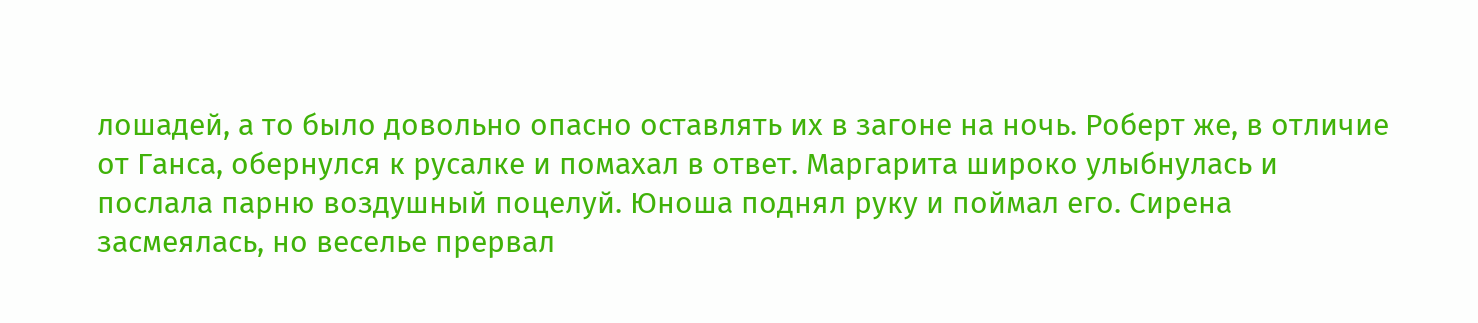лошадей, а то было довольно опасно оставлять их в загоне на ночь. Роберт же, в отличие от Ганса, обернулся к русалке и помахал в ответ. Маргарита широко улыбнулась и послала парню воздушный поцелуй. Юноша поднял руку и поймал его. Сирена засмеялась, но веселье прервал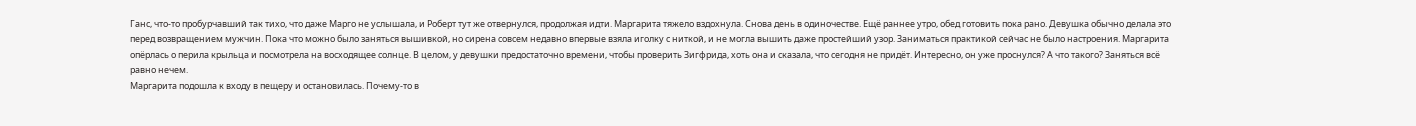Ганс, что-то пробурчавший так тихо, что даже Марго не услышала, и Роберт тут же отвернулся, продолжая идти. Маргарита тяжело вздохнула. Снова день в одиночестве. Ещё раннее утро, обед готовить пока рано. Девушка обычно делала это перед возвращением мужчин. Пока что можно было заняться вышивкой, но сирена совсем недавно впервые взяла иголку с ниткой, и не могла вышить даже простейший узор. Заниматься практикой сейчас не было настроения. Маргарита опёрлась о перила крыльца и посмотрела на восходящее солнце. В целом, у девушки предостаточно времени, чтобы проверить Зигфрида, хоть она и сказала, что сегодня не придёт. Интересно, он уже проснулся? А что такого? Заняться всё равно нечем.
Маргарита подошла к входу в пещеру и остановилась. Почему-то в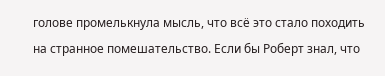голове промелькнула мысль, что всё это стало походить на странное помешательство. Если бы Роберт знал, что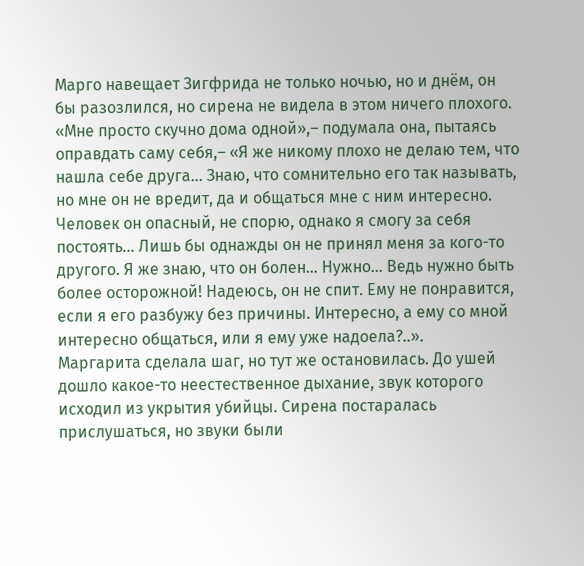Марго навещает Зигфрида не только ночью, но и днём, он бы разозлился, но сирена не видела в этом ничего плохого. «Мне просто скучно дома одной»,– подумала она, пытаясь оправдать саму себя,– «Я же никому плохо не делаю тем, что нашла себе друга… Знаю, что сомнительно его так называть, но мне он не вредит, да и общаться мне с ним интересно. Человек он опасный, не спорю, однако я смогу за себя постоять… Лишь бы однажды он не принял меня за кого-то другого. Я же знаю, что он болен… Нужно… Ведь нужно быть более осторожной! Надеюсь, он не спит. Ему не понравится, если я его разбужу без причины. Интересно, а ему со мной интересно общаться, или я ему уже надоела?..».
Маргарита сделала шаг, но тут же остановилась. До ушей дошло какое-то неестественное дыхание, звук которого исходил из укрытия убийцы. Сирена постаралась прислушаться, но звуки были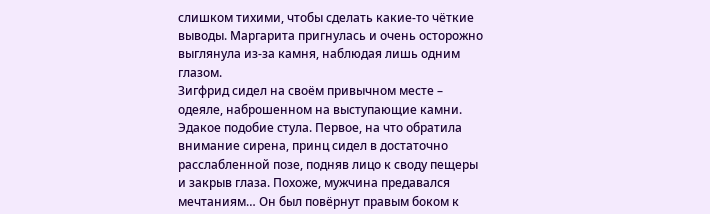слишком тихими, чтобы сделать какие-то чёткие выводы. Маргарита пригнулась и очень осторожно выглянула из-за камня, наблюдая лишь одним глазом.
Зигфрид сидел на своём привычном месте – одеяле, наброшенном на выступающие камни. Эдакое подобие стула. Первое, на что обратила внимание сирена, принц сидел в достаточно расслабленной позе, подняв лицо к своду пещеры и закрыв глаза. Похоже, мужчина предавался мечтаниям… Он был повёрнут правым боком к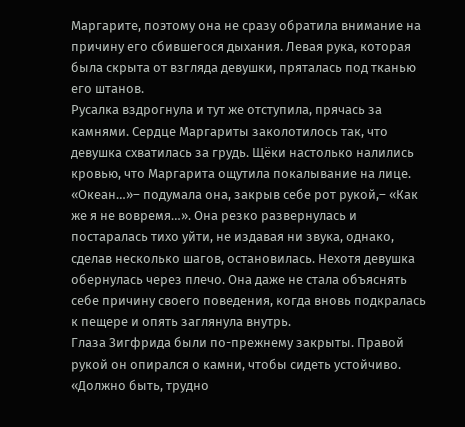Маргарите, поэтому она не сразу обратила внимание на причину его сбившегося дыхания. Левая рука, которая была скрыта от взгляда девушки, пряталась под тканью его штанов.
Русалка вздрогнула и тут же отступила, прячась за камнями. Сердце Маргариты заколотилось так, что девушка схватилась за грудь. Щёки настолько налились кровью, что Маргарита ощутила покалывание на лице. «Океан…»– подумала она, закрыв себе рот рукой,– «Как же я не вовремя…». Она резко развернулась и постаралась тихо уйти, не издавая ни звука, однако, сделав несколько шагов, остановилась. Нехотя девушка обернулась через плечо. Она даже не стала объяснять себе причину своего поведения, когда вновь подкралась к пещере и опять заглянула внутрь.
Глаза Зигфрида были по-прежнему закрыты. Правой рукой он опирался о камни, чтобы сидеть устойчиво. «Должно быть, трудно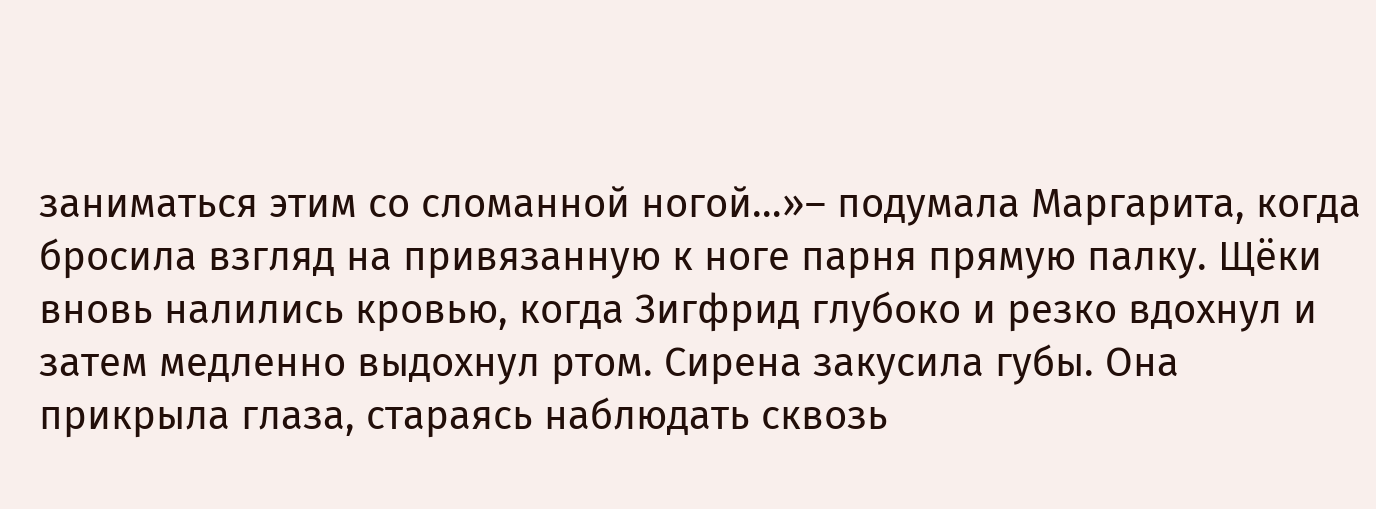заниматься этим со сломанной ногой…»– подумала Маргарита, когда бросила взгляд на привязанную к ноге парня прямую палку. Щёки вновь налились кровью, когда Зигфрид глубоко и резко вдохнул и затем медленно выдохнул ртом. Сирена закусила губы. Она прикрыла глаза, стараясь наблюдать сквозь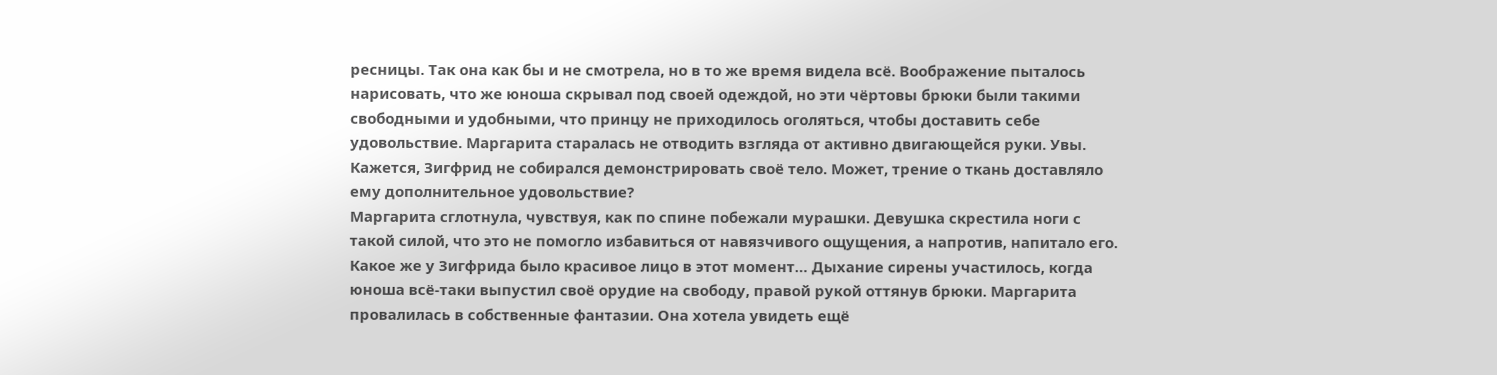ресницы. Так она как бы и не смотрела, но в то же время видела всё. Воображение пыталось нарисовать, что же юноша скрывал под своей одеждой, но эти чёртовы брюки были такими свободными и удобными, что принцу не приходилось оголяться, чтобы доставить себе удовольствие. Маргарита старалась не отводить взгляда от активно двигающейся руки. Увы. Кажется, Зигфрид не собирался демонстрировать своё тело. Может, трение о ткань доставляло ему дополнительное удовольствие?
Маргарита сглотнула, чувствуя, как по спине побежали мурашки. Девушка скрестила ноги с такой силой, что это не помогло избавиться от навязчивого ощущения, а напротив, напитало его. Какое же у Зигфрида было красивое лицо в этот момент… Дыхание сирены участилось, когда юноша всё-таки выпустил своё орудие на свободу, правой рукой оттянув брюки. Маргарита провалилась в собственные фантазии. Она хотела увидеть ещё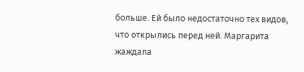больше. Ей было недостаточно тех видов, что открылись перед ней. Маргарита жаждала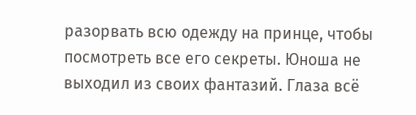разорвать всю одежду на принце, чтобы посмотреть все его секреты. Юноша не выходил из своих фантазий. Глаза всё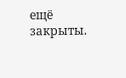ещё закрыты.